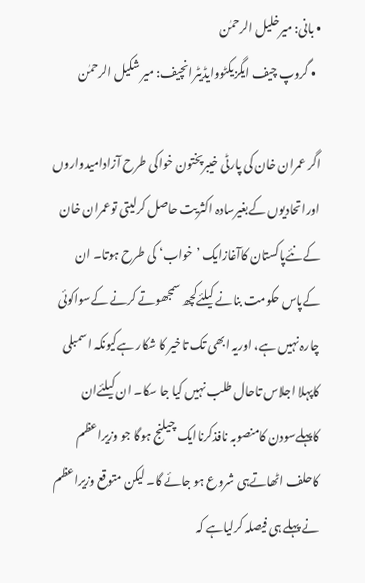• بانی: میرخلیل الرحمٰن
  • گروپ چیف ایگزیکٹووایڈیٹرانچیف: میر شکیل الرحمٰن

اگر عمران خان کی پارٹی خیبرپختون خواکی طرح آزادامیدواروں اوراتحادیوں کےبغیرسادہ اکثریت حاصل کرلیتی توعمران خان کےنئےپاکستان کاآغازایک ’خواب‘ کی طرح ہوتا۔ ان کےپاس حکومت بنانے کیلئےکچھ سمجھوتے کرنے کےسواکوئی چارہ نہیں ہے، اوریہ ابھی تک تاخیر کا شکار ہےکیونکہ اسمبلی کاپہلا اجلاس تاحال طلب نہیں کیا جا سکا۔ ان کیلئےان کاپہلےسودن کامنصوبہ نافذکرناایک چیلنج ہوگا جو وزیراعظم کاحلف اٹھاتےہی شروع ہو جائے گا۔ لیکن متوقع وزیراعظم نے پہلے ہی فیصلہ کرلیاہے کہ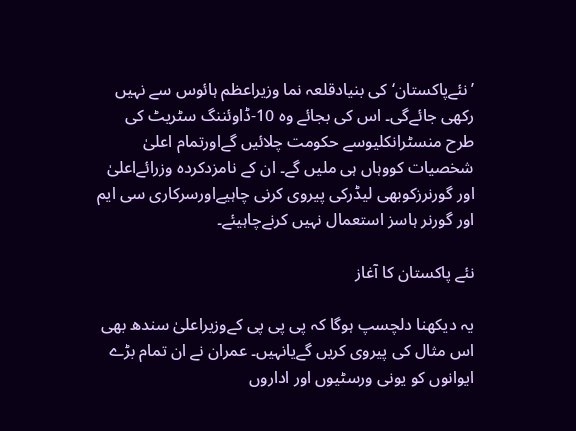’نئےپاکستان‘کی بنیادقلعہ نما وزیراعظم ہائوس سے نہیں رکھی جائےگی۔ اس کی بجائے وہ 10-ڈاوئننگ سٹریٹ کی طرح منسٹرانکلیوسے حکومت چلائیں گےاورتمام اعلیٰ شخصیات کووہاں ہی ملیں گے۔ ان کے نامزدکردہ وزرائےاعلیٰ اور گورنرزکوبھی لیڈرکی پیروی کرنی چاہیےاورسرکاری سی ایم اور گورنر ہاسز استعمال نہیں کرنےچاہیئے۔

نئے پاکستان کا آغاز

یہ دیکھنا دلچسپ ہوگا کہ پی پی پی کےوزیراعلیٰ سندھ بھی اس مثال کی پیروی کریں گےیانہیں۔ عمران نے ان تمام بڑے ایوانوں کو یونی ورسٹیوں اور اداروں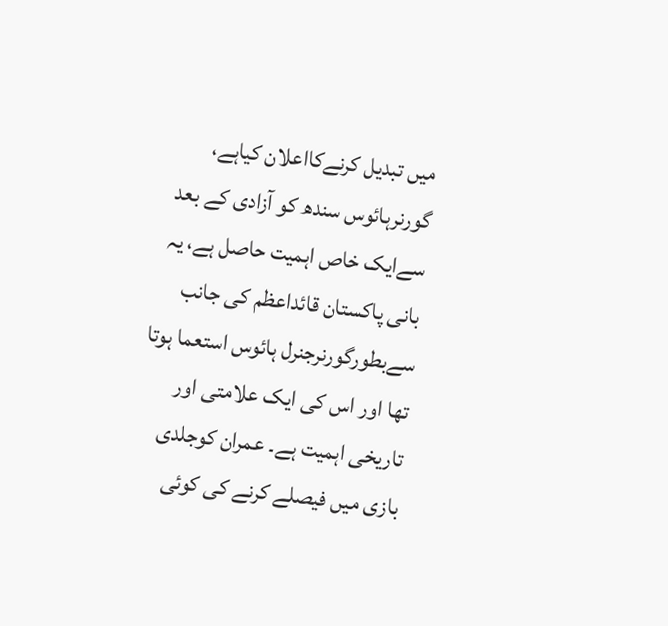میں تبدیل کرنےکااعلان کیاہے، گورنرہائوس سندھ کو آزادی کے بعد سےایک خاص اہمیت حاصل ہے، یہ بانی پاکستان قائداعظم کی جانب سےبطورگورنرجنرل ہائوس استعما ہوتا تھا اور اس کی ایک علامتی اور تاریخی اہمیت ہے۔ عمران کوجلدی بازی میں فیصلے کرنے کی کوئی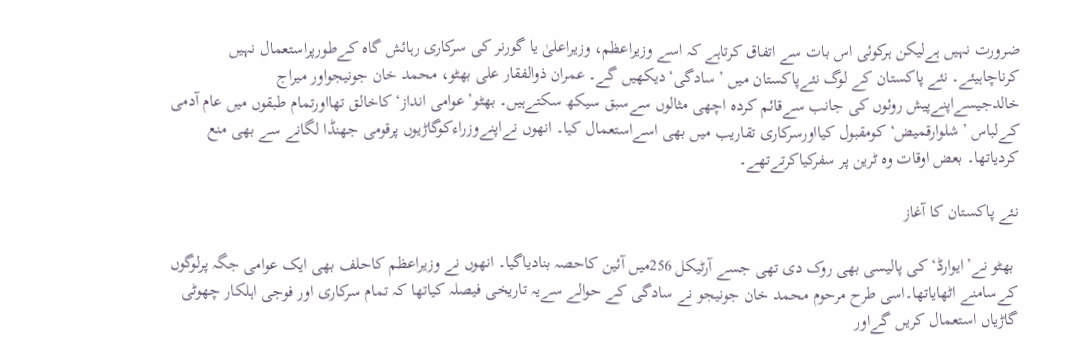ضرورت نہیں ہےلیکن ہرکوئی اس بات سے اتفاق کرتاہے کہ اسے وزیراعظم، وزیراعلیٰ یا گورنر کی سرکاری رہائش گاہ کےطورپراستعمال نہیں کرناچاہیئے۔ نئے پاکستان کے لوگ نئےپاکستان میں ’سادگی‘دیکھیں گے۔ عمران ذوالفقار علی بھٹو، محمد خان جونیجواور میراج خالدجیسےاپنےپیش روئوں کی جانب سےقائم کردہ اچھی مثالوں سےسبق سیکھ سکتےہیں۔ بھٹو’عوامی انداز‘کاخالق تھااورتمام طبقوں میں عام آدمی کےلباس ’شلوارقمیض‘ کومقبول کیااورسرکاری تقاریب میں بھی اسےاستعمال کیا۔ انھوں نےاپنےوزراءکوگاڑیوں پرقومی جھنڈا لگانے سے بھی منع کردیاتھا۔ بعض اوقات وہ ٹرین پر سفرکیاکرتےتھے۔

نئے پاکستان کا آغاز

 بھٹو نے’ایوارڈ‘کی پالیسی بھی روک دی تھی جسے آرٹیکل 256میں آئین کاحصہ بنادیاگیا۔ انھوں نے وزیراعظم کاحلف بھی ایک عوامی جگہ پرلوگوں کےسامنے اٹھایاتھا۔اسی طرح مرحوم محمد خان جونیجو نے سادگی کے حوالے سےیہ تاریخی فیصلہ کیاتھا کہ تمام سرکاری اور فوجی اہلکار چھوٹی گاڑیاں استعمال کریں گےاور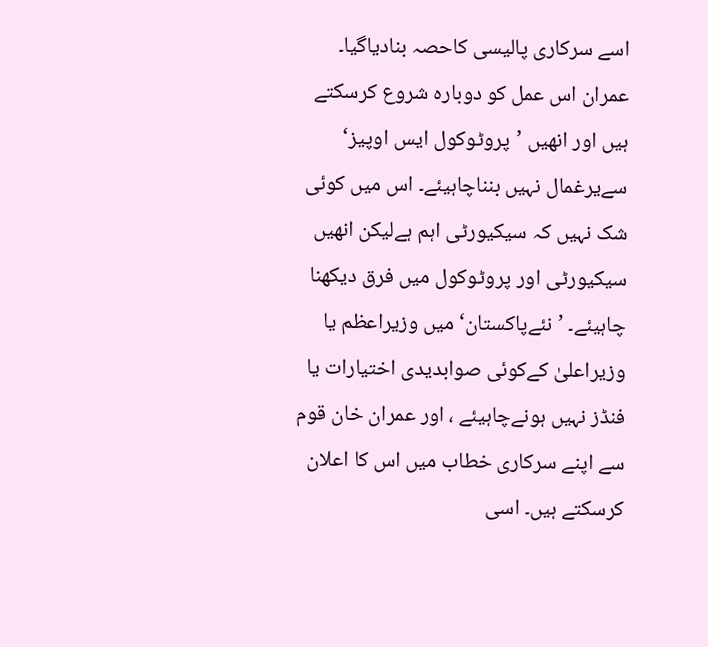اسے سرکاری پالیسی کاحصہ بنادیاگیا۔ عمران اس عمل کو دوبارہ شروع کرسکتے ہیں اور انھیں ’پروٹوکول ایس اوپیز‘ سےیرغمال نہیں بنناچاہیئے۔ اس میں کوئی شک نہیں کہ سیکیورٹی اہم ہےلیکن انھیں سیکیورٹی اور پروٹوکول میں فرق دیکھنا چاہیئے۔ ’نئےپاکستان‘ میں وزیراعظم یا وزیراعلیٰ کےکوئی صوابدیدی اختیارات یا فنڈز نہیں ہونےچاہیئے ، اور عمران خان قوم سے اپنے سرکاری خطاب میں اس کا اعلان کرسکتے ہیں۔ اسی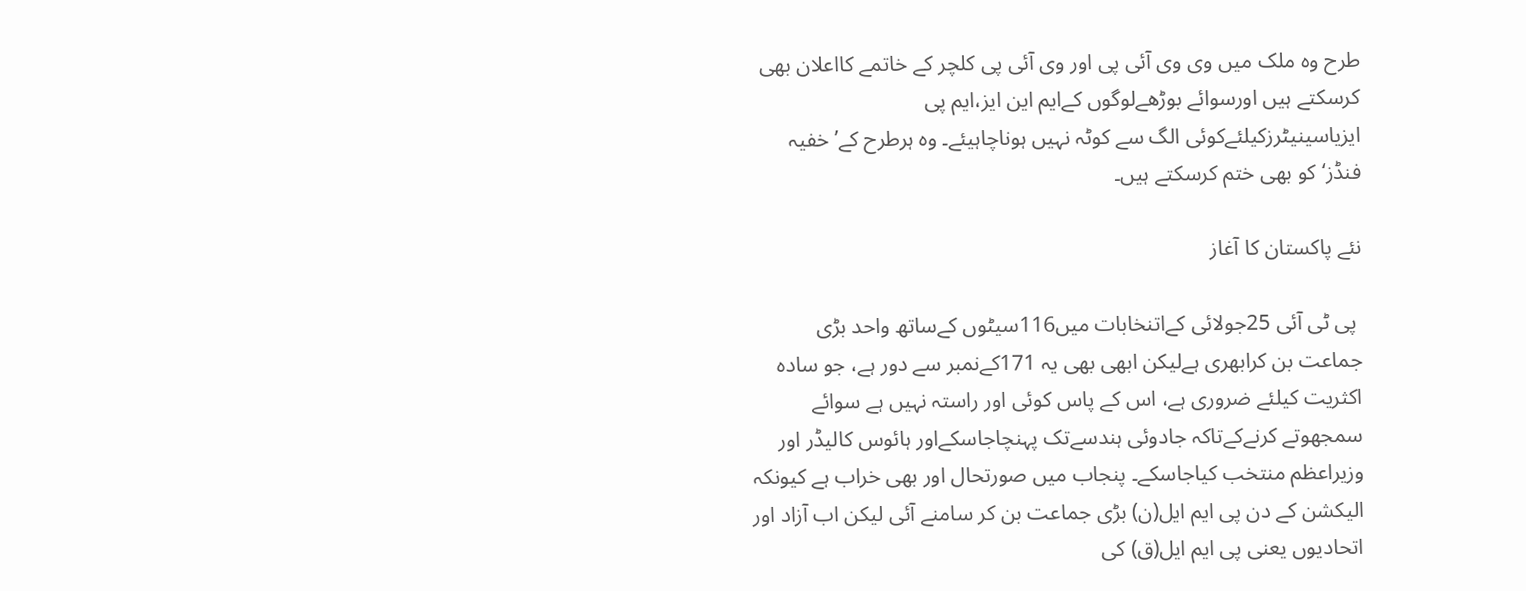طرح وہ ملک میں وی وی آئی پی اور وی آئی پی کلچر کے خاتمے کااعلان بھی کرسکتے ہیں اورسوائے بوڑھےلوگوں کےایم این ایز،ایم پی ایزیاسینیٹرزکیلئےکوئی الگ سے کوٹہ نہیں ہوناچاہیئے۔ وہ ہرطرح کے’خفیہ فنڈز‘ کو بھی ختم کرسکتے ہیں۔

نئے پاکستان کا آغاز

 پی ٹی آئی 25جولائی کےاتنخابات میں116سیٹوں کےساتھ واحد بڑی جماعت بن کرابھری ہےلیکن ابھی بھی یہ 171کےنمبر سے دور ہے، جو سادہ اکثریت کیلئے ضروری ہے، اس کے پاس کوئی اور راستہ نہیں ہے سوائے سمجھوتے کرنےکےتاکہ جادوئی ہندسےتک پہنچاجاسکےاور ہائوس کالیڈر اور وزیراعظم منتخب کیاجاسکے۔ پنجاب میں صورتحال اور بھی خراب ہے کیونکہ الیکشن کے دن پی ایم ایل(ن) بڑی جماعت بن کر سامنے آئی لیکن اب آزاد اور اتحادیوں یعنی پی ایم ایل(ق) کی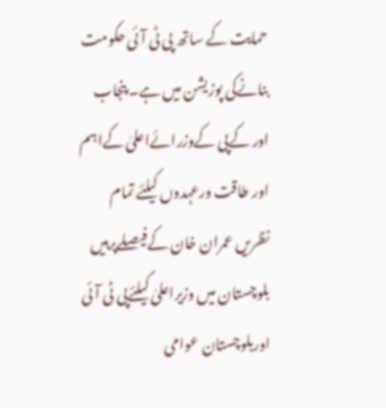حمایت کے ساتھ پی ٹی آئی حکومت بنانےکی پوزیشن میں ہے۔ پنجاب اور کےپی کےوزرائےاعلیٰ کےاہم اور طاقت ورعہدوں کیلئے تمام نظریں عمران خان کےفیصلےپرہیں بلوچستان میں وزیراعلیٰ کیلئےپی ٹی آئی اوربلوچستان عوامی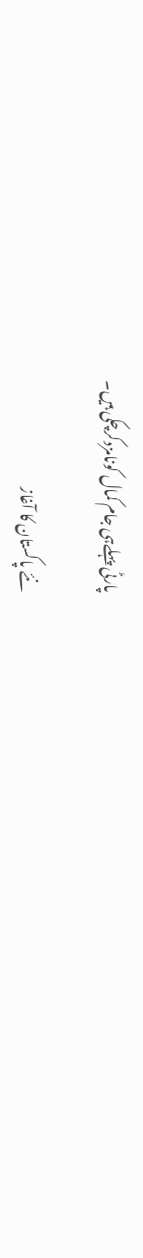پارٹی پہلےہی جام کمال کونامزدکرچکی ہیں۔

نئے پاکستان کا آغاز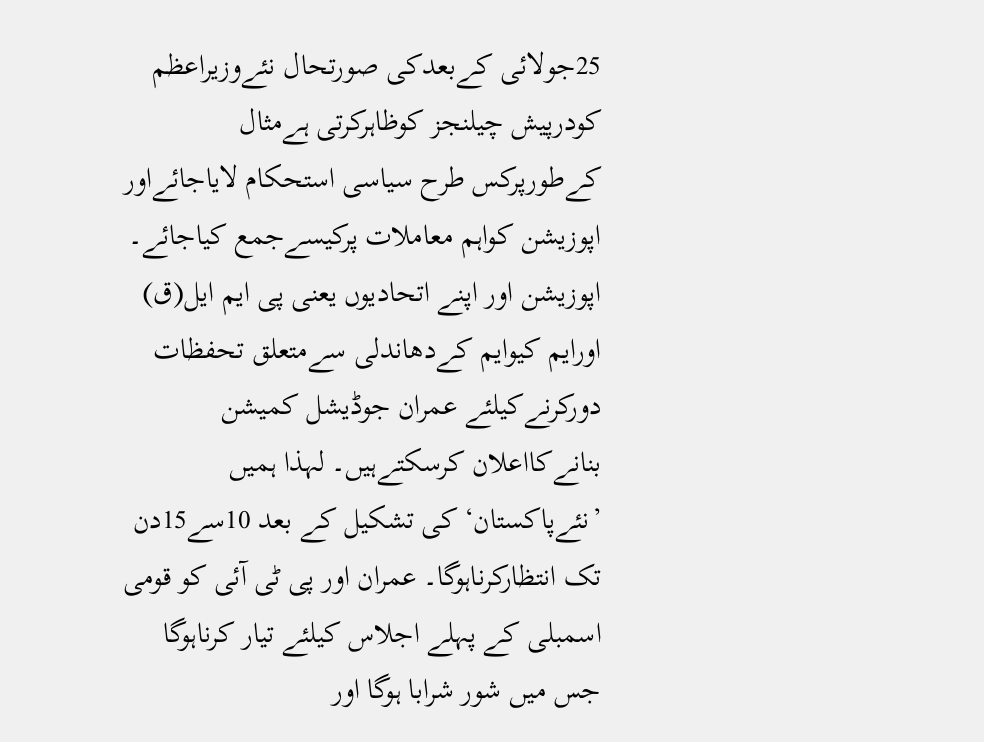25جولائی کےبعدکی صورتحال نئےوزیراعظم کودرپیش چیلنجز کوظاہرکرتی ہےمثال کےطورپرکس طرح سیاسی استحکام لایاجائےاور اپوزیشن کواہم معاملات پرکیسےجمع کیاجائے۔ اپوزیشن اور اپنے اتحادیوں یعنی پی ایم ایل(ق) اورایم کیوایم کےدھاندلی سےمتعلق تحفظات دورکرنےکیلئے عمران جوڈیشل کمیشن بنانےکااعلان کرسکتےہیں۔ لہذا ہمیں ’نئےپاکستان‘ کی تشکیل کے بعد 10سے15دن تک انتظارکرناہوگا۔ عمران اور پی ٹی آئی کو قومی اسمبلی کے پہلے اجلاس کیلئے تیار کرناہوگا جس میں شور شرابا ہوگا اور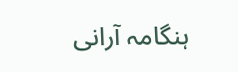ہنگامہ آرانی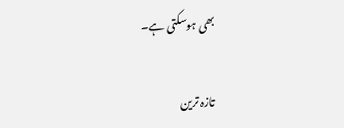بھی ہوسکتی ہے۔

تازہ ترین